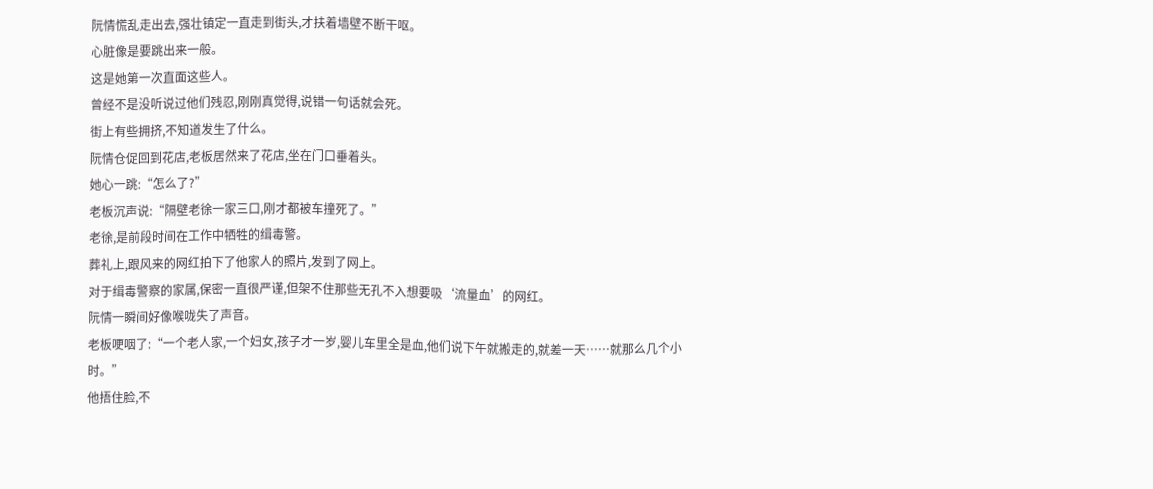阮情慌乱走出去,强壮镇定一直走到街头,才扶着墙壁不断干呕。
心脏像是要跳出来一般。
这是她第一次直面这些人。
曾经不是没听说过他们残忍,刚刚真觉得,说错一句话就会死。
街上有些拥挤,不知道发生了什么。
阮情仓促回到花店,老板居然来了花店,坐在门口垂着头。
她心一跳:“怎么了?”
老板沉声说:“隔壁老徐一家三口,刚才都被车撞死了。”
老徐,是前段时间在工作中牺牲的缉毒警。
葬礼上,跟风来的网红拍下了他家人的照片,发到了网上。
对于缉毒警察的家属,保密一直很严谨,但架不住那些无孔不入想要吸‘流量血’的网红。
阮情一瞬间好像喉咙失了声音。
老板哽咽了:“一个老人家,一个妇女,孩子才一岁,婴儿车里全是血,他们说下午就搬走的,就差一天……就那么几个小时。”
他捂住脸,不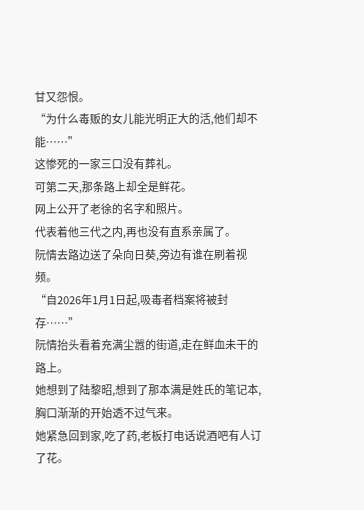甘又怨恨。
“为什么毒贩的女儿能光明正大的活,他们却不能……”
这惨死的一家三口没有葬礼。
可第二天,那条路上却全是鲜花。
网上公开了老徐的名字和照片。
代表着他三代之内,再也没有直系亲属了。
阮情去路边送了朵向日葵,旁边有谁在刷着视频。
“自2026年1月1日起,吸毒者档案将被封存……”
阮情抬头看着充满尘嚣的街道,走在鲜血未干的路上。
她想到了陆黎昭,想到了那本满是姓氏的笔记本,胸口渐渐的开始透不过气来。
她紧急回到家,吃了药,老板打电话说酒吧有人订了花。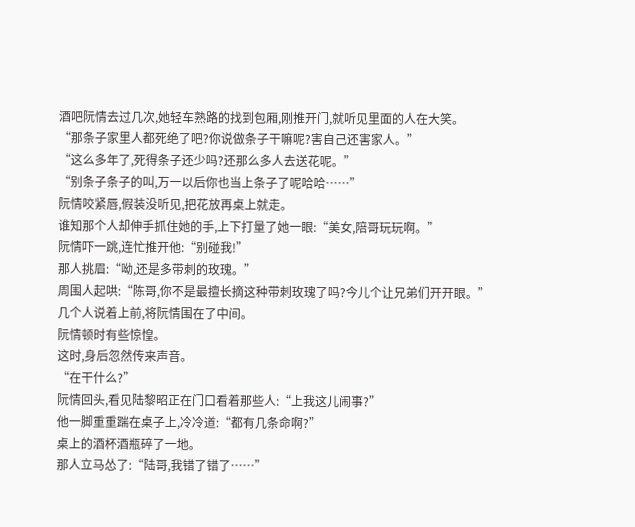酒吧阮情去过几次,她轻车熟路的找到包厢,刚推开门,就听见里面的人在大笑。
“那条子家里人都死绝了吧?你说做条子干嘛呢?害自己还害家人。”
“这么多年了,死得条子还少吗?还那么多人去送花呢。”
“别条子条子的叫,万一以后你也当上条子了呢哈哈……”
阮情咬紧唇,假装没听见,把花放再桌上就走。
谁知那个人却伸手抓住她的手,上下打量了她一眼:“美女,陪哥玩玩啊。”
阮情吓一跳,连忙推开他:“别碰我!”
那人挑眉:“呦,还是多带刺的玫瑰。”
周围人起哄:“陈哥,你不是最擅长摘这种带刺玫瑰了吗?今儿个让兄弟们开开眼。”
几个人说着上前,将阮情围在了中间。
阮情顿时有些惊惶。
这时,身后忽然传来声音。
“在干什么?”
阮情回头,看见陆黎昭正在门口看着那些人:“上我这儿闹事?”
他一脚重重踹在桌子上,冷冷道:“都有几条命啊?”
桌上的酒杯酒瓶碎了一地。
那人立马怂了:“陆哥,我错了错了……”